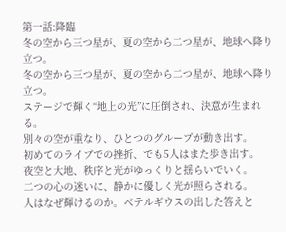第一話:降臨
冬の空から三つ星が、夏の空から二つ星が、地球へ降り立つ。
冬の空から三つ星が、夏の空から二つ星が、地球へ降り立つ。
ステージで輝く“地上の光”に圧倒され、決意が生まれる。
別々の空が重なり、ひとつのグループが動き出す。
初めてのライブでの挫折、でも5人はまた歩き出す。
夜空と大地、秩序と光がゆっくりと揺らいでいく。
二つの心の迷いに、静かに優しく光が照らされる。
人はなぜ輝けるのか。ベテルギウスの出した答えと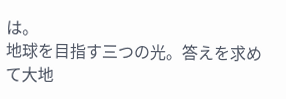は。
地球を目指す三つの光。答えを求めて大地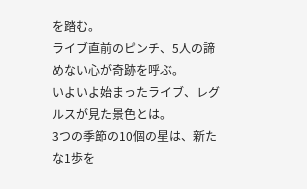を踏む。
ライブ直前のピンチ、5人の諦めない心が奇跡を呼ぶ。
いよいよ始まったライブ、レグルスが見た景色とは。
3つの季節の10個の星は、新たな1歩を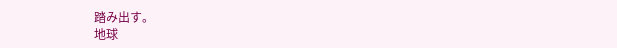踏み出す。
地球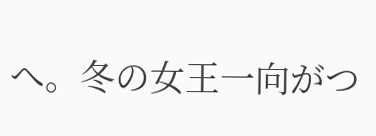へ。冬の女王一向がつ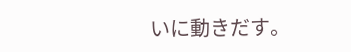いに動きだす。